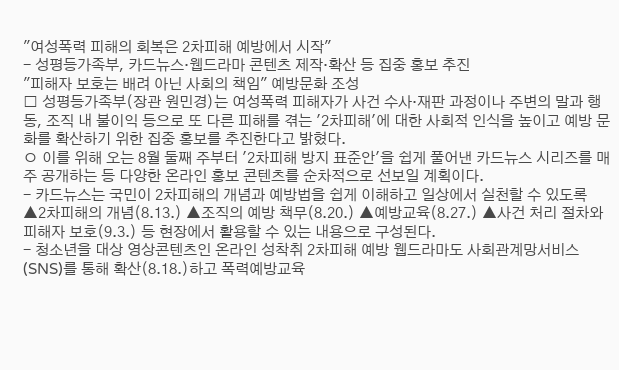"여성폭력 피해의 회복은 2차피해 예방에서 시작"
- 성평등가족부, 카드뉴스·웹드라마 콘텐츠 제작·확산 등 집중 홍보 추진
"피해자 보호는 배려 아닌 사회의 책임" 예방문화 조성
□ 성평등가족부(장관 원민경)는 여성폭력 피해자가 사건 수사·재판 과정이나 주변의 말과 행동, 조직 내 불이익 등으로 또 다른 피해를 겪는 '2차피해'에 대한 사회적 인식을 높이고 예방 문화를 확산하기 위한 집중 홍보를 추진한다고 밝혔다.
ㅇ 이를 위해 오는 8월 둘째 주부터 '2차피해 방지 표준안'을 쉽게 풀어낸 카드뉴스 시리즈를 매주 공개하는 등 다양한 온라인 홍보 콘텐츠를 순차적으로 선보일 계획이다.
- 카드뉴스는 국민이 2차피해의 개념과 예방법을 쉽게 이해하고 일상에서 실천할 수 있도록 ▲2차피해의 개념(8.13.) ▲조직의 예방 책무(8.20.) ▲예방교육(8.27.) ▲사건 처리 절차와 피해자 보호(9.3.) 등 현장에서 활용할 수 있는 내용으로 구성된다.
- 청소년을 대상 영상콘텐츠인 온라인 성착취 2차피해 예방 웹드라마도 사회관계망서비스(SNS)를 통해 확산(8.18.)하고 폭력예방교육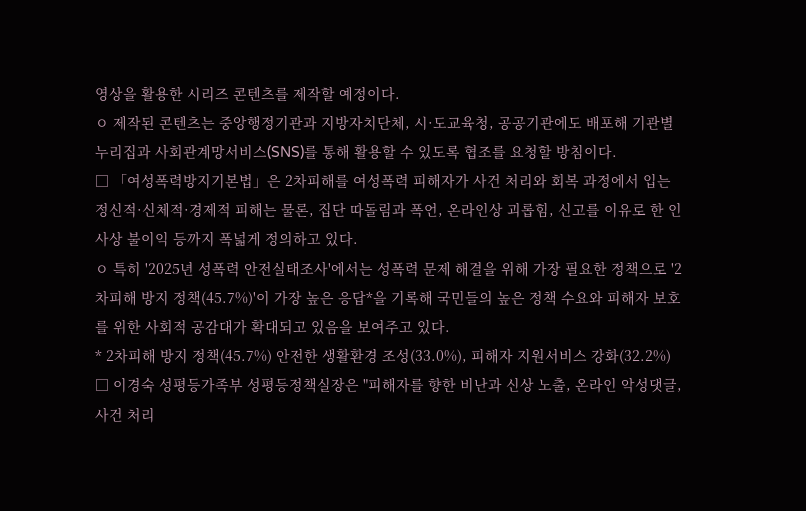영상을 활용한 시리즈 콘텐츠를 제작할 예정이다.
ㅇ 제작된 콘텐츠는 중앙행정기관과 지방자치단체, 시·도교육청, 공공기관에도 배포해 기관별 누리집과 사회관계망서비스(SNS)를 통해 활용할 수 있도록 협조를 요청할 방침이다.
□ 「여성폭력방지기본법」은 2차피해를 여성폭력 피해자가 사건 처리와 회복 과정에서 입는 정신적·신체적·경제적 피해는 물론, 집단 따돌림과 폭언, 온라인상 괴롭힘, 신고를 이유로 한 인사상 불이익 등까지 폭넓게 정의하고 있다.
ㅇ 특히 '2025년 성폭력 안전실태조사'에서는 성폭력 문제 해결을 위해 가장 필요한 정책으로 '2차피해 방지 정책(45.7%)'이 가장 높은 응답*을 기록해 국민들의 높은 정책 수요와 피해자 보호를 위한 사회적 공감대가 확대되고 있음을 보여주고 있다.
* 2차피해 방지 정책(45.7%) 안전한 생활환경 조성(33.0%), 피해자 지원서비스 강화(32.2%)
□ 이경숙 성평등가족부 성평등정책실장은 "피해자를 향한 비난과 신상 노출, 온라인 악성댓글, 사건 처리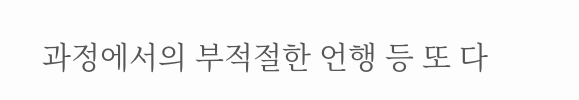과정에서의 부적절한 언행 등 또 다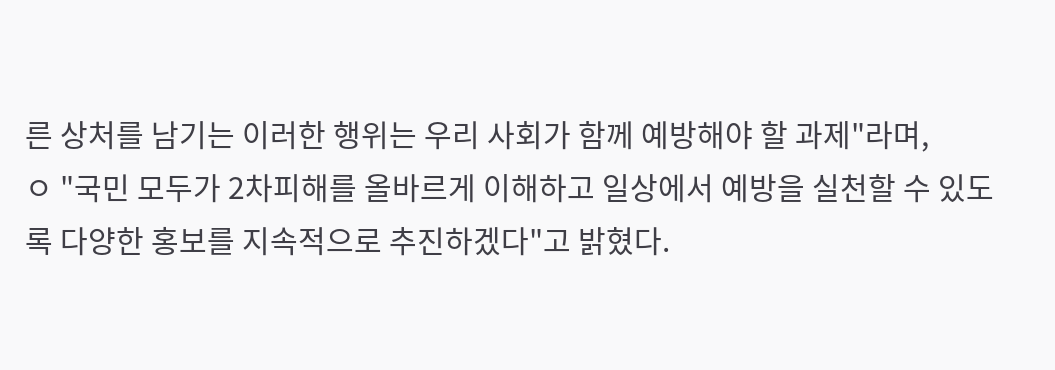른 상처를 남기는 이러한 행위는 우리 사회가 함께 예방해야 할 과제"라며,
ㅇ "국민 모두가 2차피해를 올바르게 이해하고 일상에서 예방을 실천할 수 있도록 다양한 홍보를 지속적으로 추진하겠다"고 밝혔다.